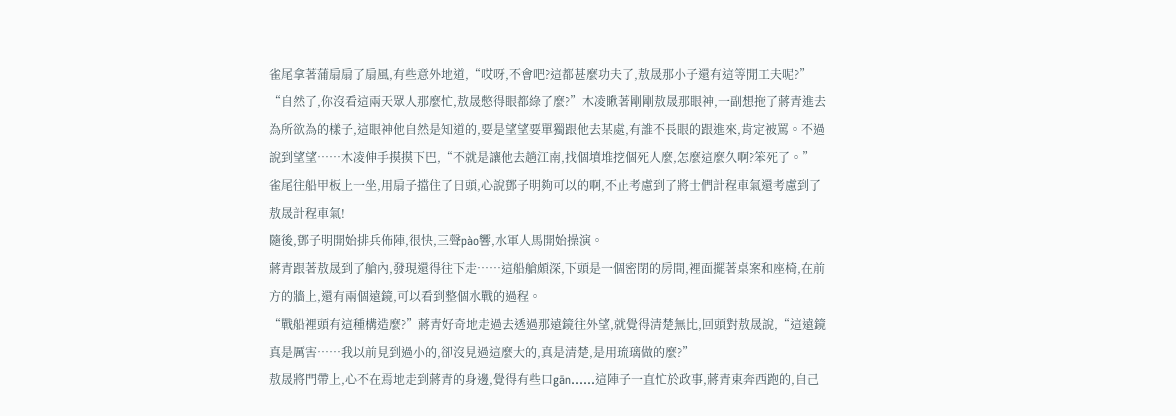雀尾拿著蒲扇扇了扇風,有些意外地道,“哎呀,不會吧?這都甚麼功夫了,敖晟那小子還有這等閒工夫呢?”
“自然了,你沒看這兩天眾人那麼忙,敖晟憋得眼都綠了麼?”木凌瞅著剛剛敖晟那眼神,一副想拖了蔣青進去為所欲為的樣子,這眼神他自然是知道的,要是望望要單獨跟他去某處,有誰不長眼的跟進來,肯定被罵。不過說到望望……木凌伸手摸摸下巴,“不就是讓他去趟江南,找個墳堆挖個死人麼,怎麼這麼久啊?笨死了。”
雀尾往船甲板上一坐,用扇子擋住了日頭,心說鄧子明夠可以的啊,不止考慮到了將士們計程車氣還考慮到了敖晟計程車氣!
隨後,鄧子明開始排兵佈陣,很快,三聲pào響,水軍人馬開始操演。
蔣青跟著敖晟到了艙內,發現還得往下走……這船艙頗深,下頭是一個密閉的房間,裡面擺著桌案和座椅,在前方的牆上,還有兩個遠鏡,可以看到整個水戰的過程。
“戰船裡頭有這種構造麼?”蔣青好奇地走過去透過那遠鏡往外望,就覺得清楚無比,回頭對敖晟說,“這遠鏡真是厲害……我以前見到過小的,卻沒見過這麼大的,真是清楚,是用琉璃做的麼?”
敖晟將門帶上,心不在焉地走到蔣青的身邊,覺得有些口gān……這陣子一直忙於政事,蔣青東奔西跑的,自己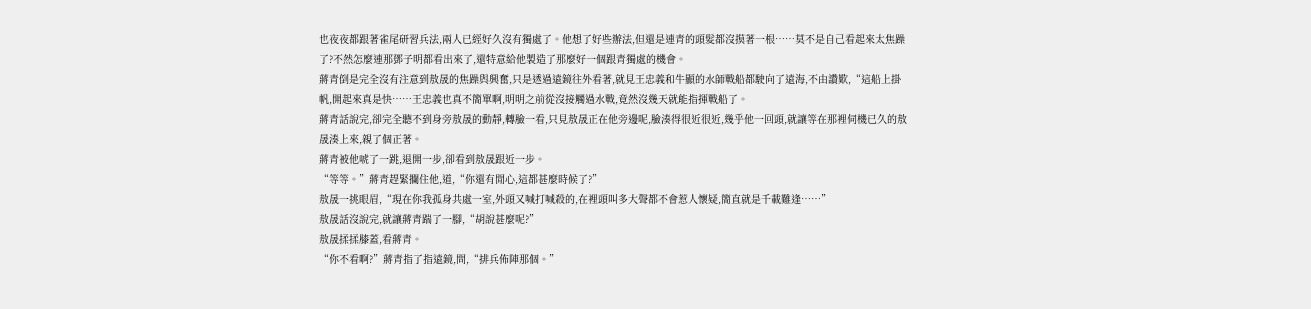也夜夜都跟著雀尾研習兵法,兩人已經好久沒有獨處了。他想了好些辦法,但還是連青的頭髮都沒摸著一根……莫不是自己看起來太焦躁了?不然怎麼連那鄧子明都看出來了,還特意給他製造了那麼好一個跟青獨處的機會。
蔣青倒是完全沒有注意到敖晟的焦躁與興奮,只是透過遠鏡往外看著,就見王忠義和牛顯的水師戰船都駛向了遠海,不由讚歎,“這船上掛帆,開起來真是快……王忠義也真不簡單啊,明明之前從沒接觸過水戰,竟然沒幾天就能指揮戰船了。
蔣青話說完,卻完全聽不到身旁敖晟的動靜,轉臉一看,只見敖晟正在他旁邊呢,臉湊得很近很近,幾乎他一回頭,就讓等在那裡伺機已久的敖晟湊上來,親了個正著。
蔣青被他唬了一跳,退開一步,卻看到敖晟跟近一步。
“等等。”蔣青趕緊攔住他,道,“你還有閒心,這都甚麼時候了?”
敖晟一挑眼眉,“現在你我孤身共處一室,外頭又喊打喊殺的,在裡頭叫多大聲都不會惹人懷疑,簡直就是千載難逢……”
敖晟話沒說完,就讓蔣青踹了一腳,“胡說甚麼呢?”
敖晟揉揉膝蓋,看蔣青。
“你不看啊?”蔣青指了指遠鏡,問,“排兵佈陣那個。”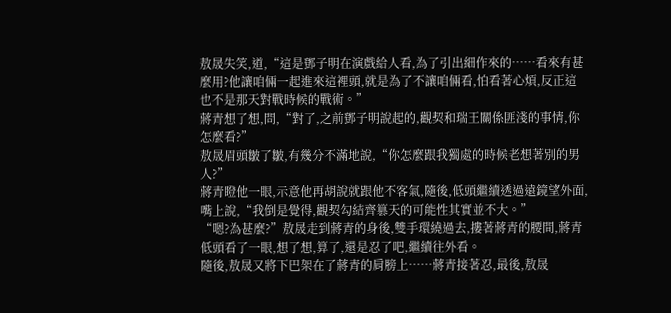敖晟失笑,道,“這是鄧子明在演戲給人看,為了引出細作來的……看來有甚麼用?他讓咱倆一起進來這裡頭,就是為了不讓咱倆看,怕看著心煩,反正這也不是那天對戰時候的戰術。”
蔣青想了想,問,“對了,之前鄧子明說起的,觀契和瑞王關係匪淺的事情,你怎麼看?”
敖晟眉頭皺了皺,有幾分不滿地說,“你怎麼跟我獨處的時候老想著別的男人?”
蔣青瞪他一眼,示意他再胡說就跟他不客氣,隨後,低頭繼續透過遠鏡望外面,嘴上說,“我倒是覺得,觀契勾結齊篡天的可能性其實並不大。”
“嗯?為甚麼?”敖晟走到蔣青的身後,雙手環繞過去,摟著蔣青的腰間,蔣青低頭看了一眼,想了想,算了,還是忍了吧,繼續往外看。
隨後,敖晟又將下巴架在了蔣青的肩膀上……蔣青接著忍,最後,敖晟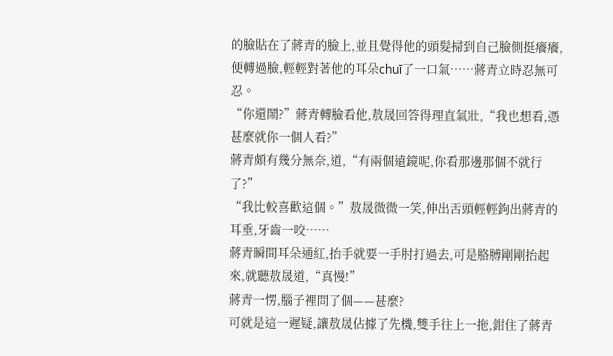的臉貼在了蔣青的臉上,並且覺得他的頭髮掃到自己臉側挺癢癢,便轉過臉,輕輕對著他的耳朵chuī了一口氣……蔣青立時忍無可忍。
“你還鬧?”蔣青轉臉看他,敖晟回答得理直氣壯,“我也想看,憑甚麼就你一個人看?”
蔣青頗有幾分無奈,道,“有兩個遠鏡呢,你看那邊那個不就行了?”
“我比較喜歡這個。”敖晟微微一笑,伸出舌頭輕輕鉤出蔣青的耳垂,牙齒一咬……
蔣青瞬間耳朵通紅,抬手就要一手肘打過去,可是胳膊剛剛抬起來,就聽敖晟道,“真慢!”
蔣青一愣,腦子裡問了個——甚麼?
可就是這一遲疑,讓敖晟佔據了先機,雙手往上一拖,鉗住了蔣青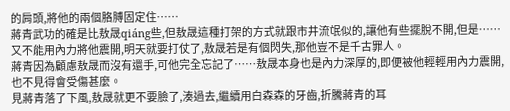的肩頭,將他的兩個胳膊固定住……
蔣青武功的確是比敖晟qiáng些,但敖晟這種打架的方式就跟市井流氓似的,讓他有些擺脫不開,但是……又不能用內力將他震開,明天就要打仗了,敖晟若是有個閃失,那他豈不是千古罪人。
蔣青因為顧慮敖晟而沒有還手,可他完全忘記了……敖晟本身也是內力深厚的,即便被他輕輕用內力震開,也不見得會受傷甚麼。
見蔣青落了下風,敖晟就更不要臉了,湊過去,繼續用白森森的牙齒,折騰蔣青的耳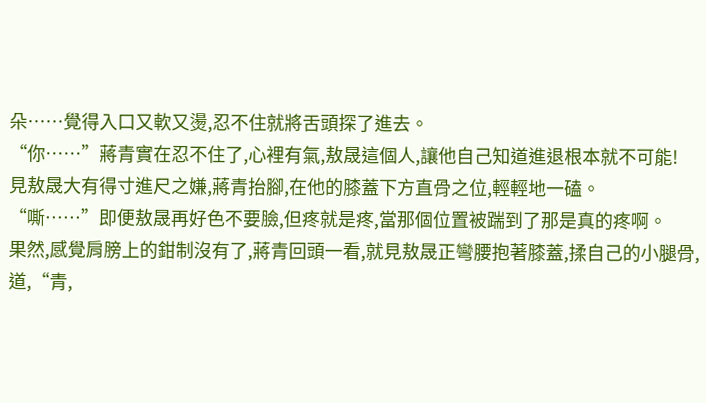朵……覺得入口又軟又燙,忍不住就將舌頭探了進去。
“你……”蔣青實在忍不住了,心裡有氣,敖晟這個人,讓他自己知道進退根本就不可能!
見敖晟大有得寸進尺之嫌,蔣青抬腳,在他的膝蓋下方直骨之位,輕輕地一磕。
“嘶……”即便敖晟再好色不要臉,但疼就是疼,當那個位置被踹到了那是真的疼啊。
果然,感覺肩膀上的鉗制沒有了,蔣青回頭一看,就見敖晟正彎腰抱著膝蓋,揉自己的小腿骨,道,“青,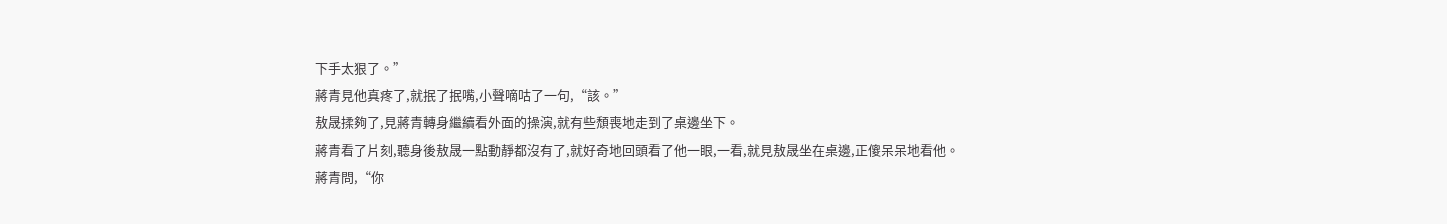下手太狠了。”
蔣青見他真疼了,就抿了抿嘴,小聲嘀咕了一句,“該。”
敖晟揉夠了,見蔣青轉身繼續看外面的操演,就有些頹喪地走到了桌邊坐下。
蔣青看了片刻,聽身後敖晟一點動靜都沒有了,就好奇地回頭看了他一眼,一看,就見敖晟坐在桌邊,正傻呆呆地看他。
蔣青問,“你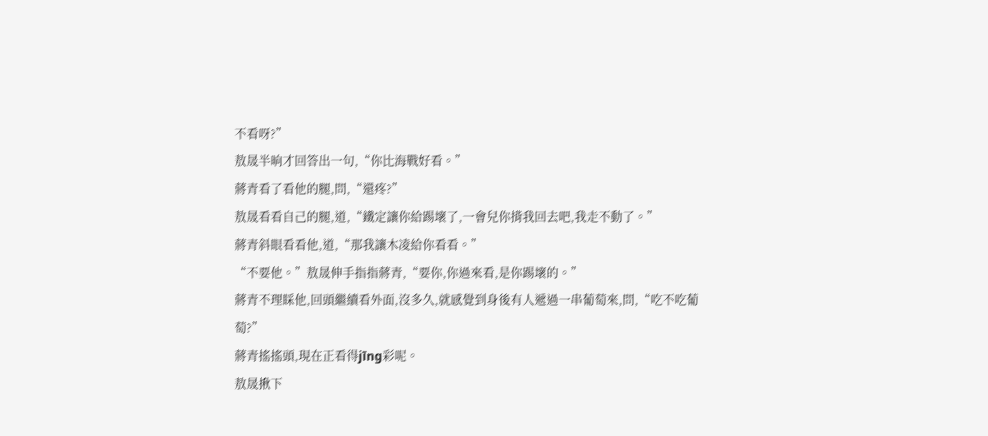不看呀?”
敖晟半晌才回答出一句,“你比海戰好看。”
蔣青看了看他的腿,問,“還疼?”
敖晟看看自己的腿,道,“鐵定讓你給踢壞了,一會兒你揹我回去吧,我走不動了。”
蔣青斜眼看看他,道,“那我讓木凌給你看看。”
“不要他。”敖晟伸手指指蔣青,“要你,你過來看,是你踢壞的。”
蔣青不理睬他,回頭繼續看外面,沒多久,就感覺到身後有人遞過一串葡萄來,問,“吃不吃葡萄?”
蔣青搖搖頭,現在正看得jīng彩呢。
敖晟揪下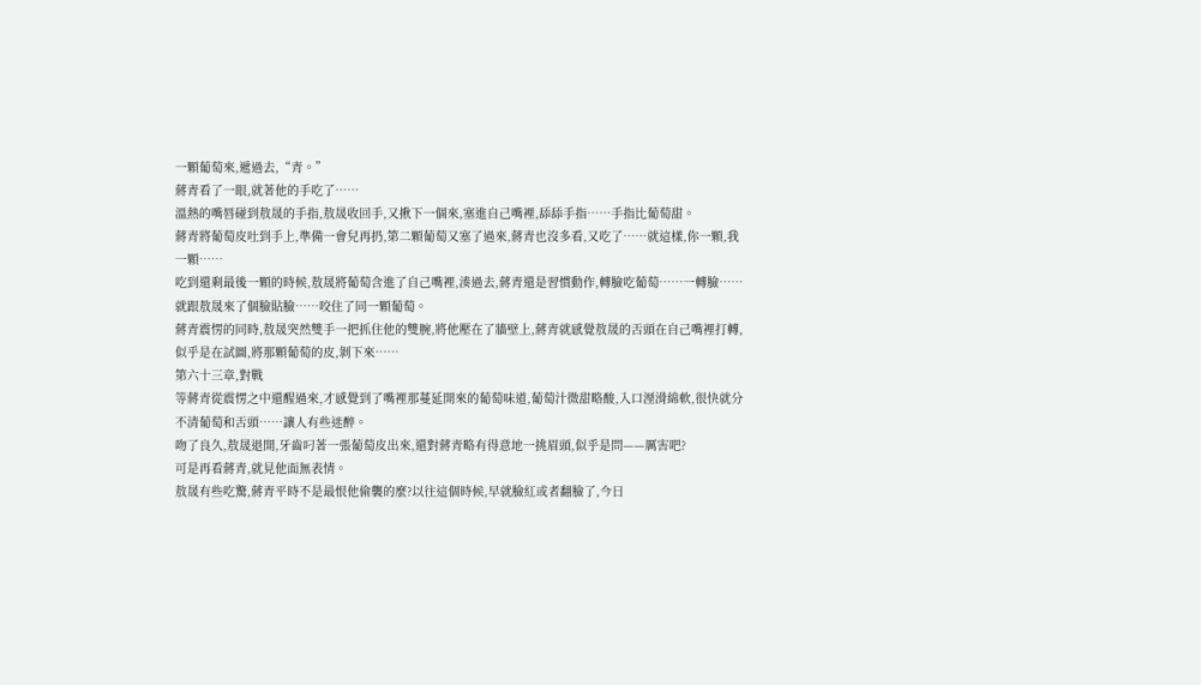一顆葡萄來,遞過去,“青。”
蔣青看了一眼,就著他的手吃了……
溫熱的嘴唇碰到敖晟的手指,敖晟收回手,又揪下一個來,塞進自己嘴裡,舔舔手指……手指比葡萄甜。
蔣青將葡萄皮吐到手上,準備一會兒再扔,第二顆葡萄又塞了過來,蔣青也沒多看,又吃了……就這樣,你一顆,我一顆……
吃到還剩最後一顆的時候,敖晟將葡萄含進了自己嘴裡,湊過去,蔣青還是習慣動作,轉臉吃葡萄……一轉臉……就跟敖晟來了個臉貼臉……咬住了同一顆葡萄。
蔣青震愣的同時,敖晟突然雙手一把抓住他的雙腕,將他壓在了牆壁上,蔣青就感覺敖晟的舌頭在自己嘴裡打轉,似乎是在試圖,將那顆葡萄的皮,剝下來……
第六十三章,對戰
等蔣青從震愣之中還醒過來,才感覺到了嘴裡那蔓延開來的葡萄味道,葡萄汁微甜略酸,入口溼滑綿軟,很快就分不清葡萄和舌頭……讓人有些迷醉。
吻了良久,敖晟退開,牙齒叼著一張葡萄皮出來,還對蔣青略有得意地一挑眉頭,似乎是問——厲害吧?
可是再看蔣青,就見他面無表情。
敖晟有些吃驚,蔣青平時不是最恨他偷襲的麼?以往這個時候,早就臉紅或者翻臉了,今日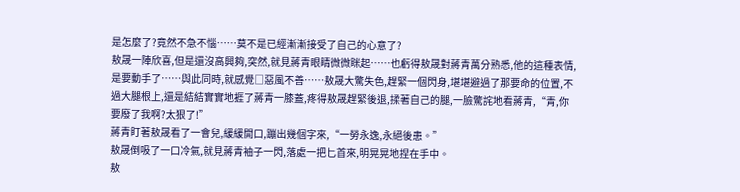是怎麼了?竟然不急不惱……莫不是已經漸漸接受了自己的心意了?
敖晟一陣欣喜,但是還沒高興夠,突然,就見蔣青眼睛微微眯起……也虧得敖晟對蔣青萬分熟悉,他的這種表情,是要動手了……與此同時,就感覺□惡風不善……敖晟大驚失色,趕緊一個閃身,堪堪避過了那要命的位置,不過大腿根上,還是結結實實地捱了蔣青一膝蓋,疼得敖晟趕緊後退,揉著自己的腿,一臉驚詫地看蔣青,“青,你要廢了我啊?太狠了!”
蔣青盯著敖晟看了一會兒,緩緩開口,蹦出幾個字來,“一勞永逸,永絕後患。”
敖晟倒吸了一口冷氣,就見蔣青袖子一閃,落處一把匕首來,明晃晃地捏在手中。
敖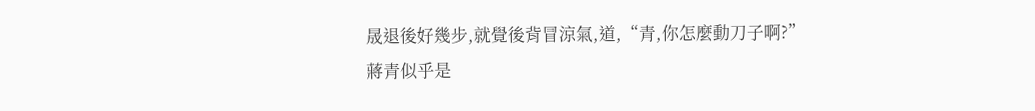晟退後好幾步,就覺後背冒涼氣,道,“青,你怎麼動刀子啊?”
蔣青似乎是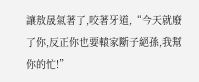讓敖晟氣著了,咬著牙道,“今天就廢了你,反正你也要轅家斷子絕孫,我幫你的忙!”